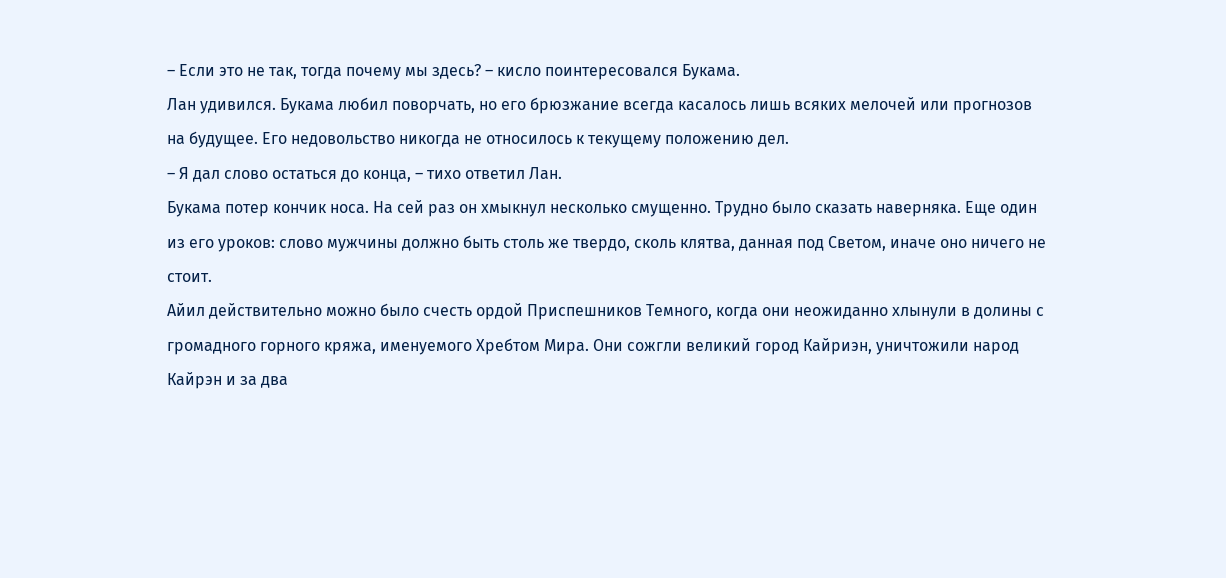– Если это не так, тогда почему мы здесь? – кисло поинтересовался Букама.
Лан удивился. Букама любил поворчать, но его брюзжание всегда касалось лишь всяких мелочей или прогнозов на будущее. Его недовольство никогда не относилось к текущему положению дел.
– Я дал слово остаться до конца, – тихо ответил Лан.
Букама потер кончик носа. На сей раз он хмыкнул несколько смущенно. Трудно было сказать наверняка. Еще один из его уроков: слово мужчины должно быть столь же твердо, сколь клятва, данная под Светом, иначе оно ничего не стоит.
Айил действительно можно было счесть ордой Приспешников Темного, когда они неожиданно хлынули в долины с громадного горного кряжа, именуемого Хребтом Мира. Они сожгли великий город Кайриэн, уничтожили народ Кайрэн и за два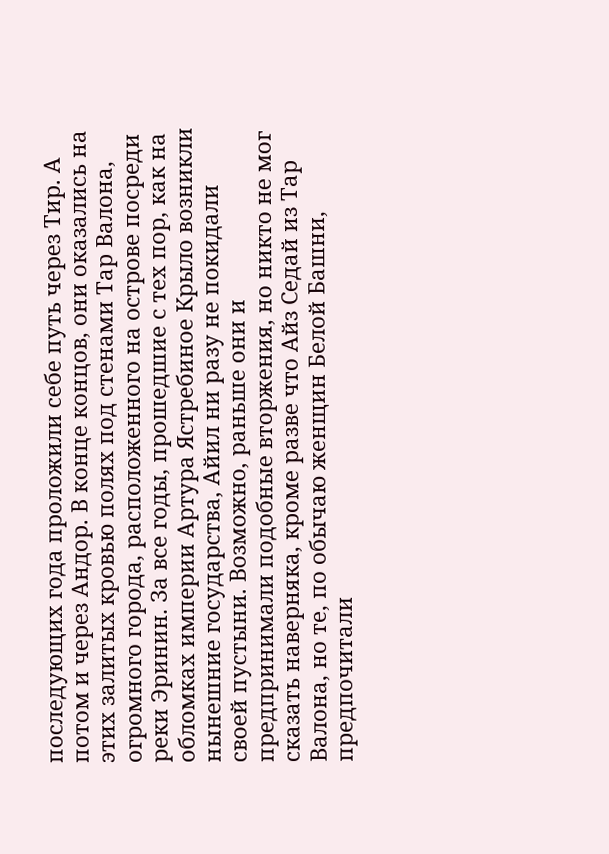последующих года проложили себе путь через Тир. А потом и через Андор. В конце концов, они оказались на этих залитых кровью полях под стенами Тар Валона, огромного города, расположенного на острове посреди реки Эринин. За все годы, прошедшие с тех пор, как на обломках империи Артура Ястребиное Крыло возникли нынешние государства, Айил ни разу не покидали своей пустыни. Возможно, раньше они и предпринимали подобные вторжения, но никто не мог сказать наверняка, кроме разве что Айз Седай из Тар Валона, но те, по обычаю женщин Белой Башни, предпочитали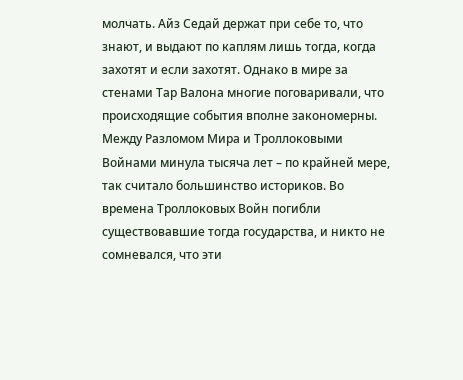молчать. Айз Седай держат при себе то, что знают, и выдают по каплям лишь тогда, когда захотят и если захотят. Однако в мире за стенами Тар Валона многие поговаривали, что происходящие события вполне закономерны. Между Разломом Мира и Троллоковыми Войнами минула тысяча лет – по крайней мере, так считало большинство историков. Во времена Троллоковых Войн погибли существовавшие тогда государства, и никто не сомневался, что эти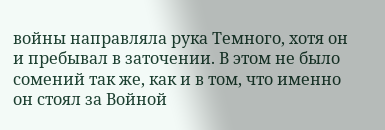войны направляла рука Темного, хотя он и пребывал в заточении. В этом не было сомений так же, как и в том, что именно он стоял за Войной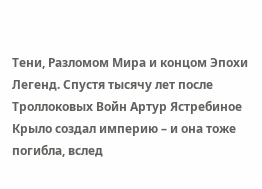Тени, Разломом Мира и концом Эпохи Легенд. Спустя тысячу лет после Троллоковых Войн Артур Ястребиное Крыло создал империю – и она тоже погибла, вслед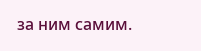за ним самим.